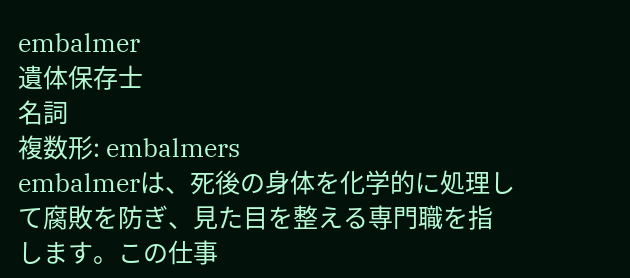embalmer
遺体保存士
名詞
複数形: embalmers
embalmerは、死後の身体を化学的に処理して腐敗を防ぎ、見た目を整える専門職を指します。この仕事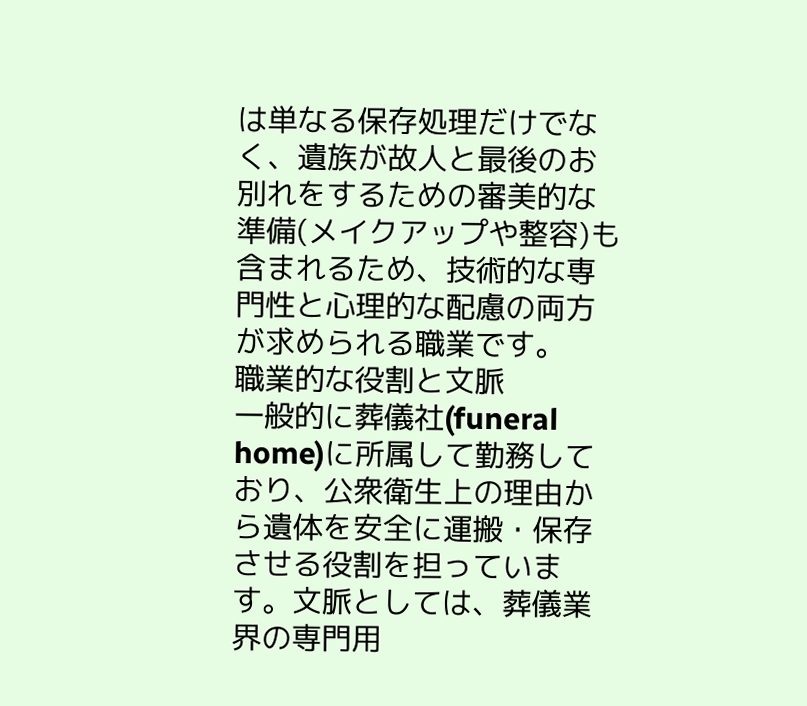は単なる保存処理だけでなく、遺族が故人と最後のお別れをするための審美的な準備(メイクアップや整容)も含まれるため、技術的な専門性と心理的な配慮の両方が求められる職業です。
職業的な役割と文脈
一般的に葬儀社(funeral home)に所属して勤務しており、公衆衛生上の理由から遺体を安全に運搬・保存させる役割を担っています。文脈としては、葬儀業界の専門用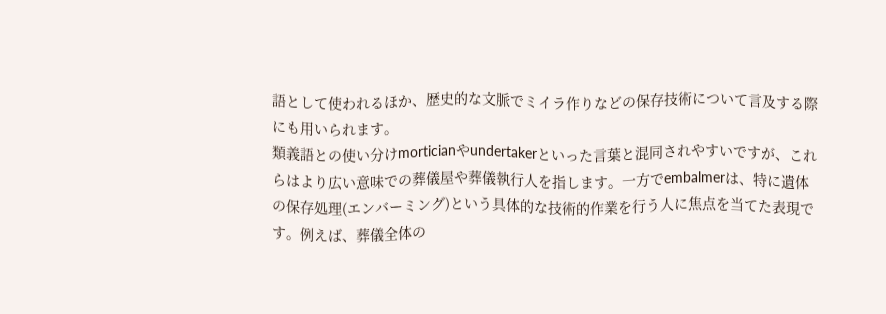語として使われるほか、歴史的な文脈でミイラ作りなどの保存技術について言及する際にも用いられます。
類義語との使い分けmorticianやundertakerといった言葉と混同されやすいですが、これらはより広い意味での葬儀屋や葬儀執行人を指します。一方でembalmerは、特に遺体の保存処理(エンバーミング)という具体的な技術的作業を行う人に焦点を当てた表現です。例えば、葬儀全体の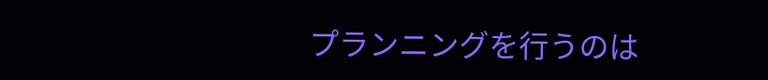プランニングを行うのは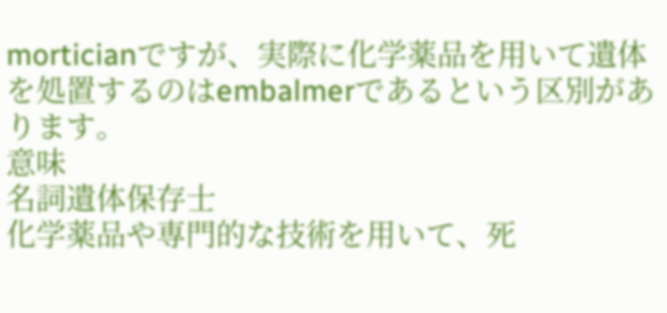morticianですが、実際に化学薬品を用いて遺体を処置するのはembalmerであるという区別があります。
意味
名詞遺体保存士
化学薬品や専門的な技術を用いて、死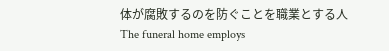体が腐敗するのを防ぐことを職業とする人
The funeral home employs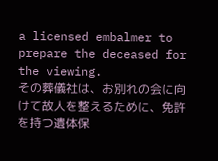a licensed embalmer to prepare the deceased for the viewing.
その葬儀社は、お別れの会に向けて故人を整えるために、免許を持つ遺体保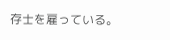存士を雇っている。